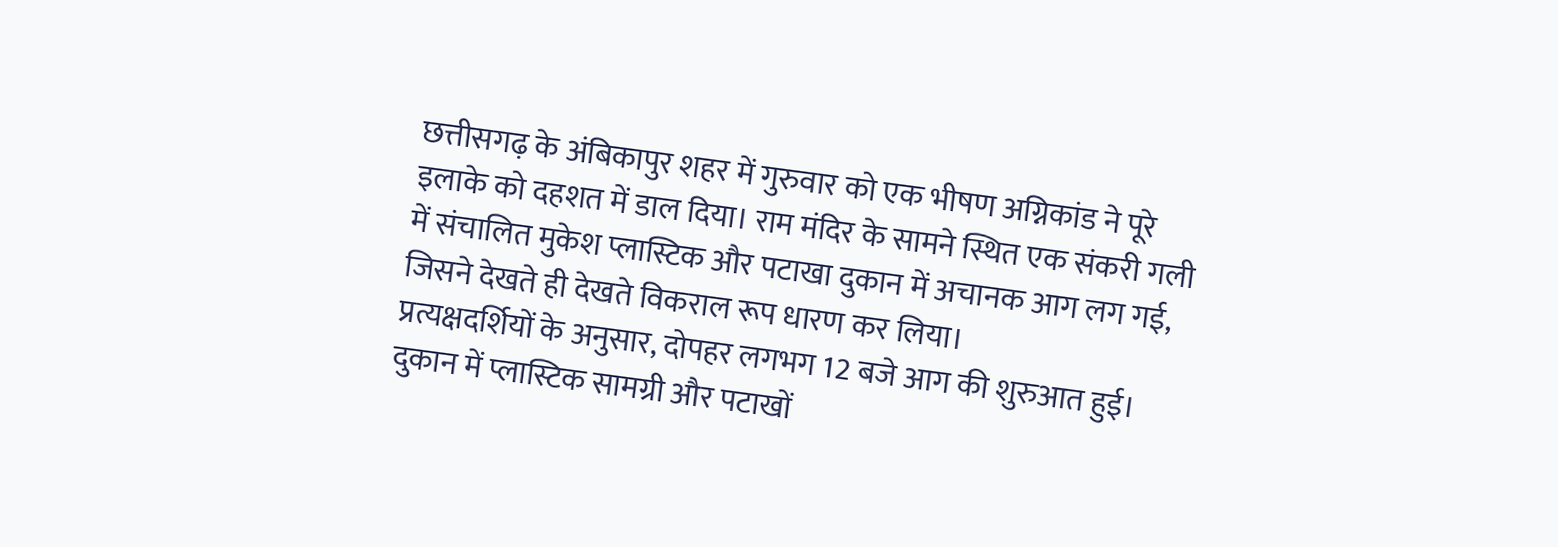छत्तीसगढ़ के अंबिकापुर शहर में गुरुवार को एक भीषण अग्निकांड ने पूरे इलाके को दहशत में डाल दिया। राम मंदिर के सामने स्थित एक संकरी गली में संचालित मुकेश प्लास्टिक और पटाखा दुकान में अचानक आग लग गई, जिसने देखते ही देखते विकराल रूप धारण कर लिया।
प्रत्यक्षदर्शियों के अनुसार, दोपहर लगभग 12 बजे आग की शुरुआत हुई। दुकान में प्लास्टिक सामग्री और पटाखों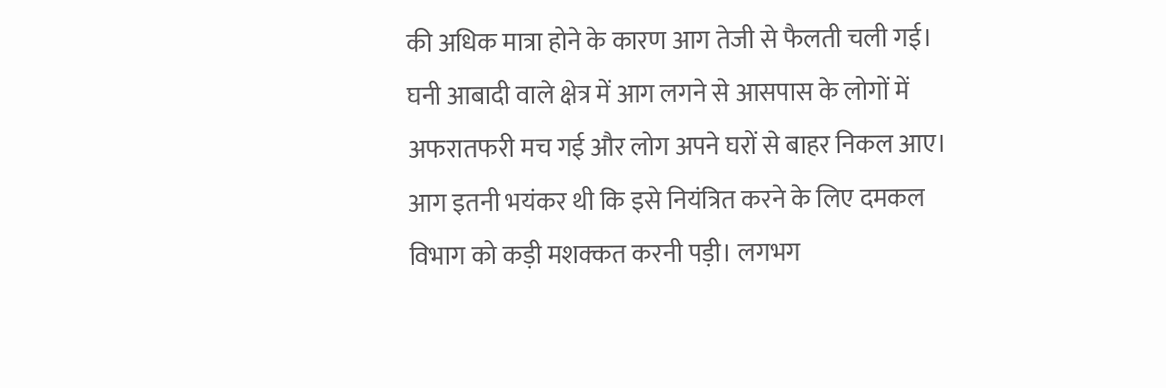की अधिक मात्रा होने के कारण आग तेजी से फैलती चली गई। घनी आबादी वाले क्षेत्र में आग लगने से आसपास के लोगों में अफरातफरी मच गई और लोग अपने घरों से बाहर निकल आए।
आग इतनी भयंकर थी कि इसे नियंत्रित करने के लिए दमकल विभाग को कड़ी मशक्कत करनी पड़ी। लगभग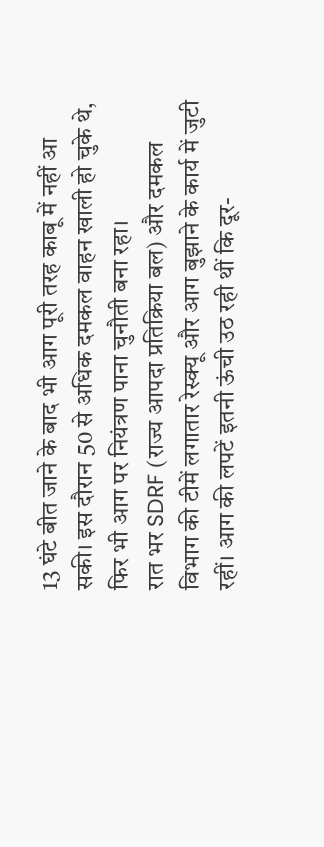13 घंटे बीत जाने के बाद भी आग पूरी तरह काबू में नहीं आ सकी। इस दौरान 50 से अधिक दमकल वाहन खाली हो चुके थे, फिर भी आग पर नियंत्रण पाना चुनौती बना रहा।
रात भर SDRF (राज्य आपदा प्रतिक्रिया बल) और दमकल विभाग की टीमें लगातार रेस्क्यू और आग बुझाने के कार्य में जुटी रहीं। आग की लपटें इतनी ऊंची उठ रही थीं कि दूर-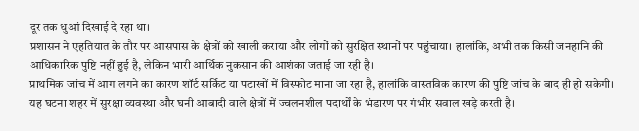दूर तक धुआं दिखाई दे रहा था।
प्रशासन ने एहतियात के तौर पर आसपास के क्षेत्रों को खाली कराया और लोगों को सुरक्षित स्थानों पर पहुंचाया। हालांकि, अभी तक किसी जनहानि की आधिकारिक पुष्टि नहीं हुई है, लेकिन भारी आर्थिक नुकसान की आशंका जताई जा रही है।
प्राथमिक जांच में आग लगने का कारण शॉर्ट सर्किट या पटाखों में विस्फोट माना जा रहा है, हालांकि वास्तविक कारण की पुष्टि जांच के बाद ही हो सकेगी।
यह घटना शहर में सुरक्षा व्यवस्था और घनी आबादी वाले क्षेत्रों में ज्वलनशील पदार्थों के भंडारण पर गंभीर सवाल खड़े करती है।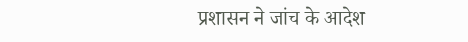प्रशासन ने जांच के आदेश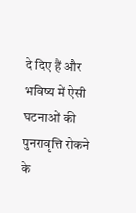दे दिए हैं और भविष्य में ऐसी घटनाओं की पुनरावृत्ति रोकने के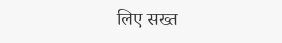लिए सख्त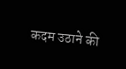कदम उठाने की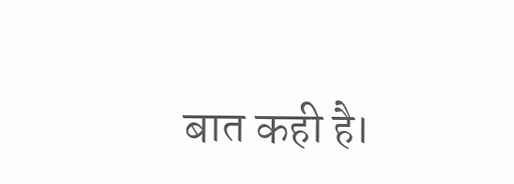बात कही है।